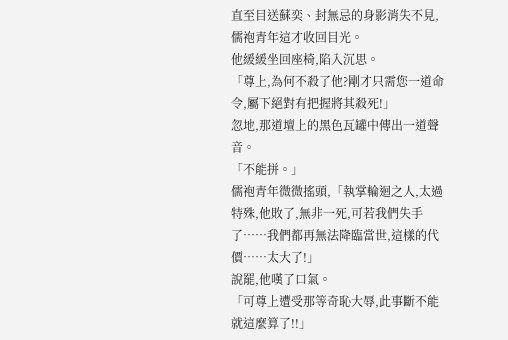直至目送蘇奕、封無忌的身影消失不見,儒袍青年這才收回目光。
他緩緩坐回座椅,陷入沉思。
「尊上,為何不殺了他?剛才只需您一道命令,屬下絕對有把握將其殺死!」
忽地,那道壇上的黑色瓦罐中傳出一道聲音。
「不能拼。」
儒袍青年微微搖頭,「執掌輪迴之人,太過特殊,他敗了,無非一死,可若我們失手了……我們都再無法降臨當世,這樣的代價……太大了!」
說罷,他嘆了口氣。
「可尊上遭受那等奇恥大辱,此事斷不能就這麼算了!!」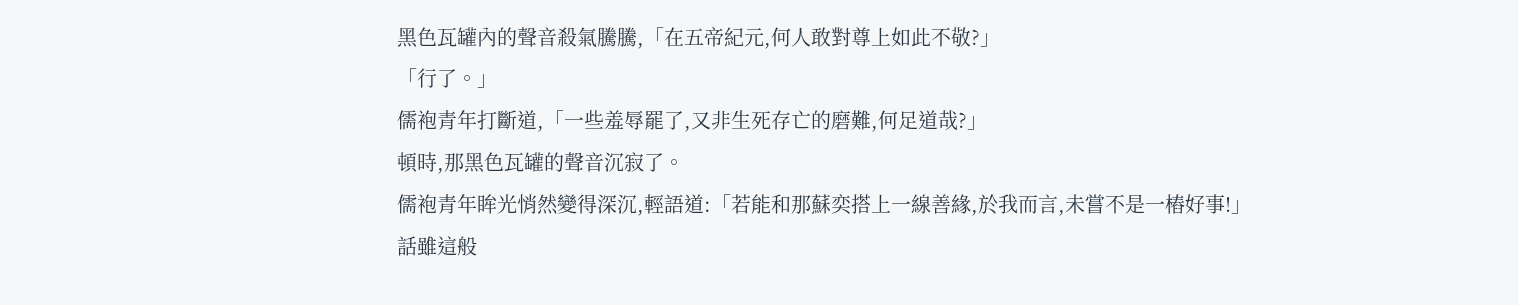黑色瓦罐內的聲音殺氣騰騰,「在五帝紀元,何人敢對尊上如此不敬?」
「行了。」
儒袍青年打斷道,「一些羞辱罷了,又非生死存亡的磨難,何足道哉?」
頓時,那黑色瓦罐的聲音沉寂了。
儒袍青年眸光悄然變得深沉,輕語道:「若能和那蘇奕搭上一線善緣,於我而言,未嘗不是一樁好事!」
話雖這般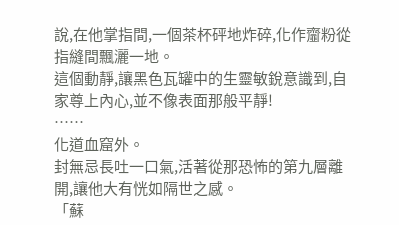說,在他掌指間,一個茶杯砰地炸碎,化作齏粉從指縫間飄灑一地。
這個動靜,讓黑色瓦罐中的生靈敏銳意識到,自家尊上內心,並不像表面那般平靜!
……
化道血窟外。
封無忌長吐一口氣,活著從那恐怖的第九層離開,讓他大有恍如隔世之感。
「蘇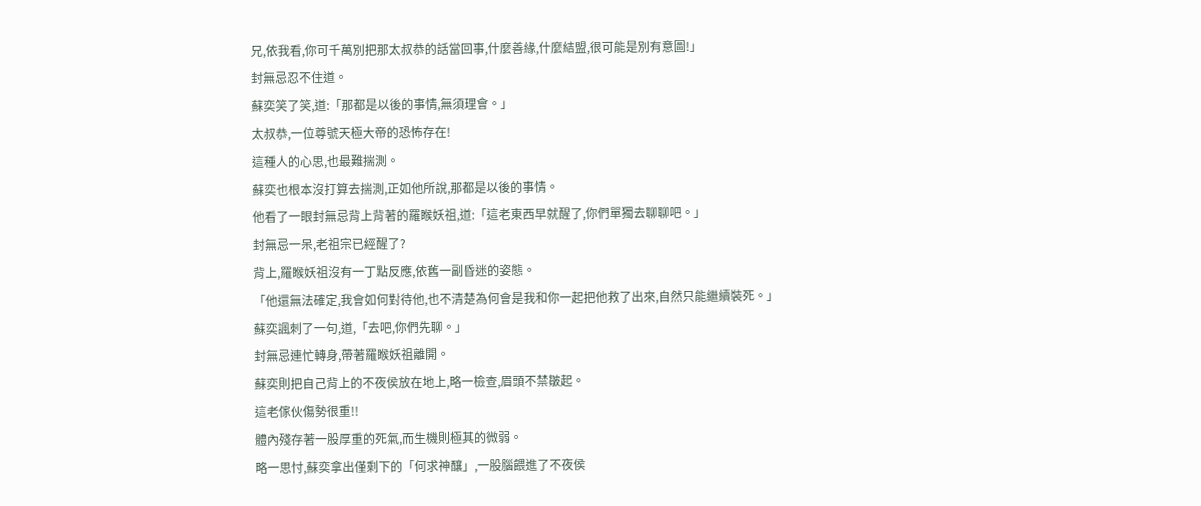兄,依我看,你可千萬別把那太叔恭的話當回事,什麼善緣,什麼結盟,很可能是別有意圖!」
封無忌忍不住道。
蘇奕笑了笑,道:「那都是以後的事情,無須理會。」
太叔恭,一位尊號天極大帝的恐怖存在!
這種人的心思,也最難揣測。
蘇奕也根本沒打算去揣測,正如他所說,那都是以後的事情。
他看了一眼封無忌背上背著的羅睺妖祖,道:「這老東西早就醒了,你們單獨去聊聊吧。」
封無忌一呆,老祖宗已經醒了?
背上,羅睺妖祖沒有一丁點反應,依舊一副昏迷的姿態。
「他還無法確定,我會如何對待他,也不清楚為何會是我和你一起把他救了出來,自然只能繼續裝死。」
蘇奕諷刺了一句,道,「去吧,你們先聊。」
封無忌連忙轉身,帶著羅睺妖祖離開。
蘇奕則把自己背上的不夜侯放在地上,略一檢查,眉頭不禁皺起。
這老傢伙傷勢很重!!
體內殘存著一股厚重的死氣,而生機則極其的微弱。
略一思忖,蘇奕拿出僅剩下的「何求神釀」,一股腦餵進了不夜侯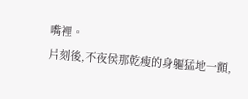嘴裡。
片刻後,不夜侯那乾瘦的身軀猛地一顫,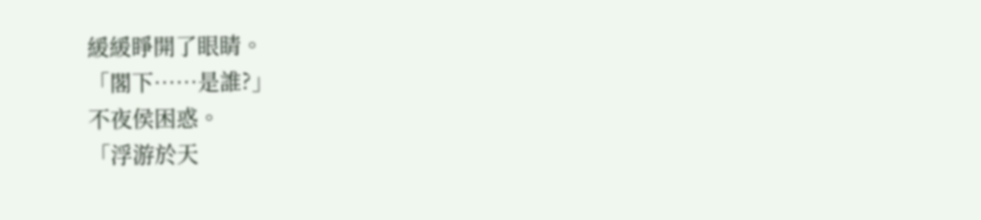緩緩睜開了眼睛。
「閣下……是誰?」
不夜侯困惑。
「浮游於天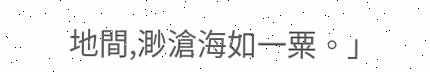地間,渺滄海如一粟。」